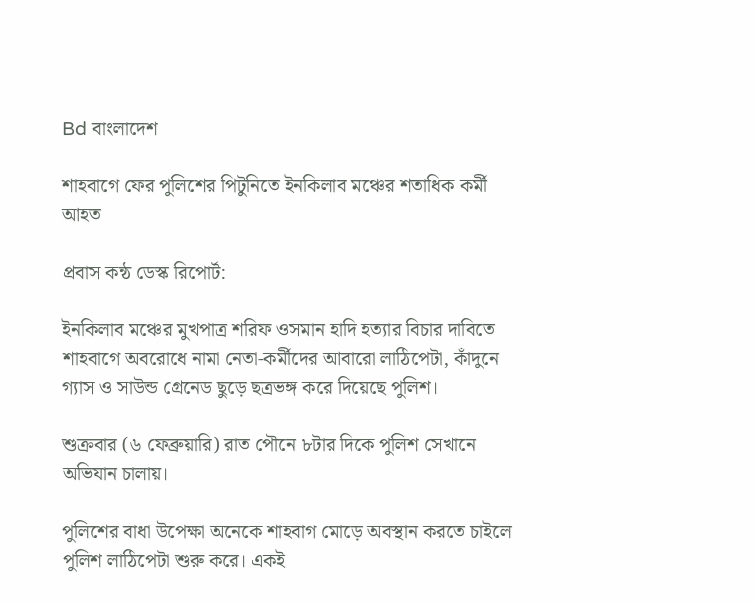Bd বাংলাদেশ

শাহবাগে ফের পুলিশের পিটুনিতে ইনকিলাব মঞ্চের শতাধিক কর্মী আহত

প্রবাস কন্ঠ ডেস্ক রিপোর্ট:

ইনকিলাব মঞ্চের মুখপাত্র শরিফ ওসমান হাদি হত্যার বিচার দাবিতে শাহবাগে অবরোধে নামা নেতা-কর্মীদের আবারো লাঠিপেটা, কাঁদুনে গ্যাস ও সাউন্ড গ্রেনেড ছুড়ে ছত্রভঙ্গ করে দিয়েছে পুলিশ।

শুক্রবার (৬ ফেব্রুয়ারি) রাত পৌনে ৮টার দিকে পুলিশ সেখানে অভিযান চালায়।

পুলিশের বাধা উপেক্ষা অনেকে শাহবাগ মোড়ে অবস্থান করতে চাইলে পুলিশ লাঠিপেটা শুরু করে। একই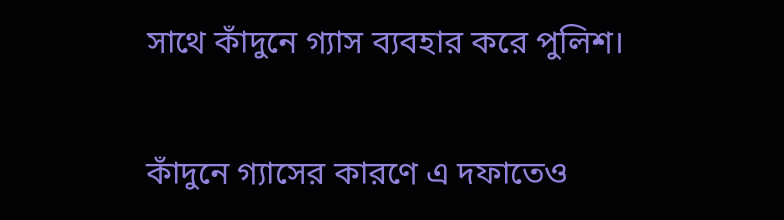সাথে কাঁদুনে গ্যাস ব্যবহার করে পুলিশ।

কাঁদুনে গ্যাসের কারণে এ দফাতেও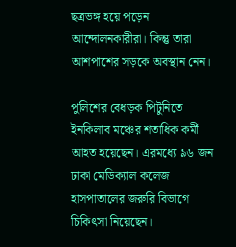ছত্রভঙ্গ হয়ে পড়েন আন্দোলনকারীরা। কিন্তু তারা আশপাশের সড়কে অবস্থান নেন।

পুলিশের বেধড়ক পিটুনিতে ইনকিলাব মঞ্চের শতাধিক কর্মী আহত হয়েছেন। এরমধ্যে ৯৬ জন ঢাকা মেডিক্যাল কলেজ হাসপাতালের জরুরি বিভাগে চিকিৎসা নিয়েছেন।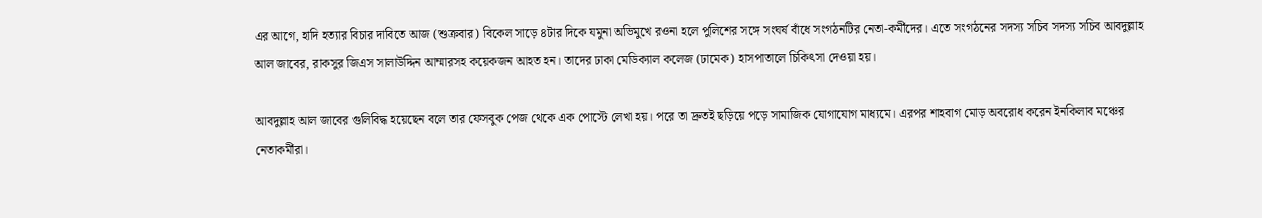এর আগে, হাদি হত্যার বিচার দাবিতে আজ (শুক্রবার) বিকেল সাড়ে ৪টার দিকে যমুনা অভিমুখে রওনা হলে পুলিশের সঙ্গে সংঘর্ষ বাঁধে সংগঠনটির নেতা-কর্মীদের। এতে সংগঠনের সদস্য সচিব সদস্য সচিব আবদুল্লাহ আল জাবের, রাকসুর জিএস সালাউদ্দিন আম্মারসহ কয়েকজন আহত হন। তাদের ঢাকা মেডিক্যাল কলেজ (ঢামেক) হাসপাতালে চিকিৎসা দেওয়া হয়।

আবদুল্লাহ আল জাবের গুলিবিদ্ধ হয়েছেন বলে তার ফেসবুক পেজ থেকে এক পোস্টে লেখা হয়। পরে তা দ্রুতই ছড়িয়ে পড়ে সামাজিক যোগাযোগ মাধ্যমে। এরপর শাহবাগ মোড় অবরোধ করেন ইনকিলাব মঞ্চের নেতাকর্মীরা।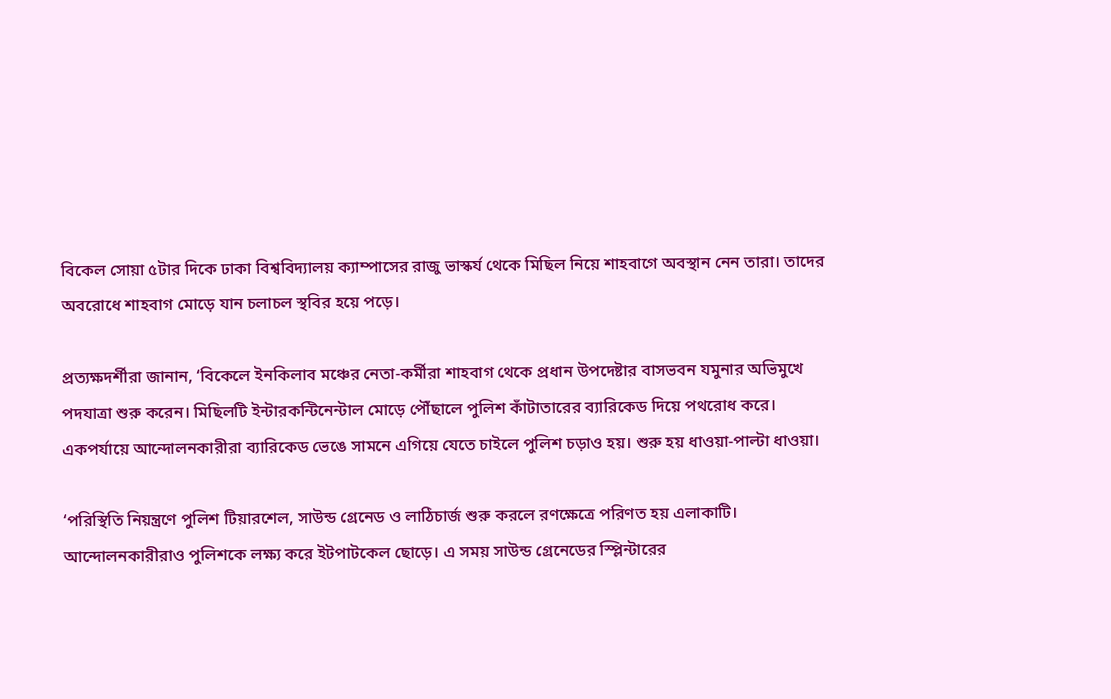বিকেল সোয়া ৫টার দিকে ঢাকা বিশ্ববিদ্যালয় ক্যাম্পাসের রাজু ভাস্কর্য থেকে মিছিল নিয়ে শাহবাগে অবস্থান নেন তারা। তাদের অবরোধে শাহবাগ মোড়ে যান চলাচল স্থবির হয়ে পড়ে।

প্রত্যক্ষদর্শীরা জানান, ‘বিকেলে ইনকিলাব মঞ্চের নেতা-কর্মীরা শাহবাগ থেকে প্রধান উপদেষ্টার বাসভবন যমুনার অভিমুখে পদযাত্রা শুরু করেন। মিছিলটি ইন্টারকন্টিনেন্টাল মোড়ে পৌঁছালে পুলিশ কাঁটাতারের ব্যারিকেড দিয়ে পথরোধ করে। একপর্যায়ে আন্দোলনকারীরা ব্যারিকেড ভেঙে সামনে এগিয়ে যেতে চাইলে পুলিশ চড়াও হয়। শুরু হয় ধাওয়া-পাল্টা ধাওয়া।

‘পরিস্থিতি নিয়ন্ত্রণে পুলিশ টিয়ারশেল, সাউন্ড গ্রেনেড ও লাঠিচার্জ শুরু করলে রণক্ষেত্রে পরিণত হয় এলাকাটি। আন্দোলনকারীরাও পুলিশকে লক্ষ্য করে ইটপাটকেল ছোড়ে। এ সময় সাউন্ড গ্রেনেডের স্প্লিন্টারের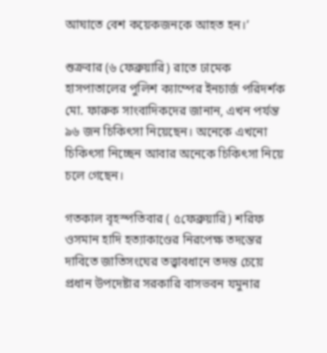আঘাতে বেশ কয়েকজনকে আহত হন।’

শুক্রবার (৬ ফেব্রুয়ারি) রাতে ঢামেক হাসপাতালের পুলিশ ক্যাম্পের ইনচার্জ পরিদর্শক মো. ফারুক সাংবাদিকদের জানান, এখন পর্যন্ত ৯৬ জন চিকিৎসা নিয়েছেন। অনেকে এখনো চিকিৎসা নিচ্ছেন আবার অনেকে চিকিৎসা নিয়ে চলে গেছেন।

গতকাল বৃহস্পতিবার ( ৫ফেব্রুয়ারি) শরিফ ওসমান হাদি হত্যাকাণ্ডের নিরপেক্ষ তদন্তের দাবিতে জাতিসংঘের তত্ত্বাবধানে তদন্ত চেয়ে প্রধান উপদেষ্টার সরকারি বাসভবন যমুনার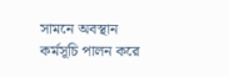সামনে অবস্থান কর্মসূচি পালন করে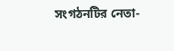সংগঠনটির নেতা-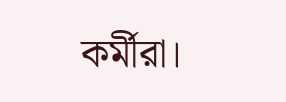কর্মীরা।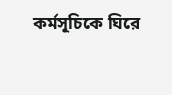কর্মসূচিকে ঘিরে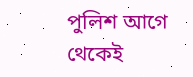পুলিশ আগে থেকেই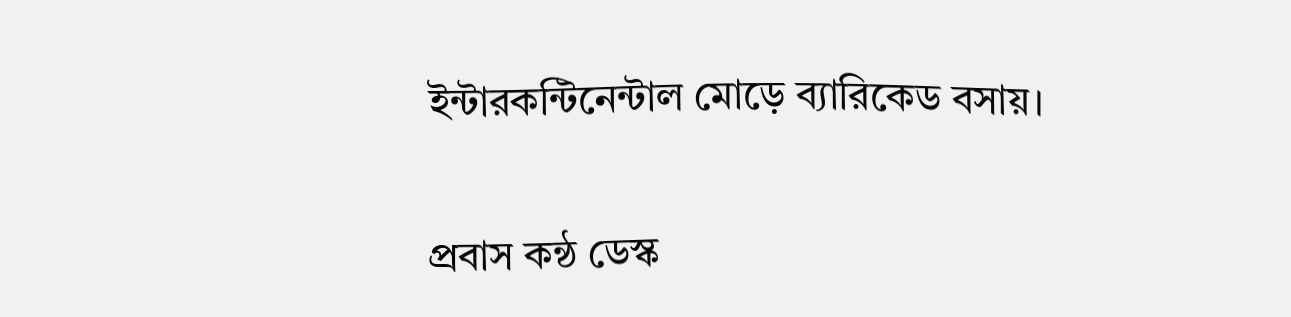ইন্টারকন্টিনেন্টাল মোড়ে ব্যারিকেড বসায়।

প্রবাস কন্ঠ ডেস্ক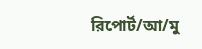রিপোর্ট/আ/মু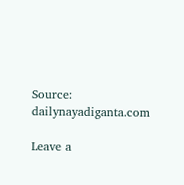Source: dailynayadiganta.com

Leave a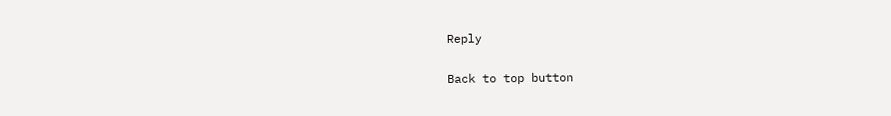Reply

Back to top button